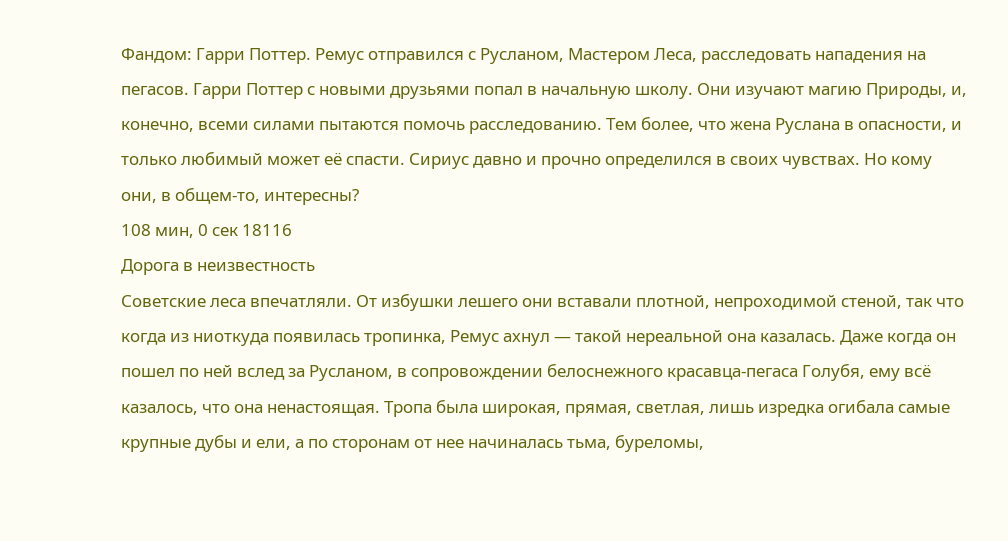Фандом: Гарри Поттер. Ремус отправился с Русланом, Мастером Леса, расследовать нападения на пегасов. Гарри Поттер с новыми друзьями попал в начальную школу. Они изучают магию Природы, и, конечно, всеми силами пытаются помочь расследованию. Тем более, что жена Руслана в опасности, и только любимый может её спасти. Сириус давно и прочно определился в своих чувствах. Но кому они, в общем-то, интересны?
108 мин, 0 сек 18116
Дорога в неизвестность
Советские леса впечатляли. От избушки лешего они вставали плотной, непроходимой стеной, так что когда из ниоткуда появилась тропинка, Ремус ахнул — такой нереальной она казалась. Даже когда он пошел по ней вслед за Русланом, в сопровождении белоснежного красавца-пегаса Голубя, ему всё казалось, что она ненастоящая. Тропа была широкая, прямая, светлая, лишь изредка огибала самые крупные дубы и ели, а по сторонам от нее начиналась тьма, буреломы,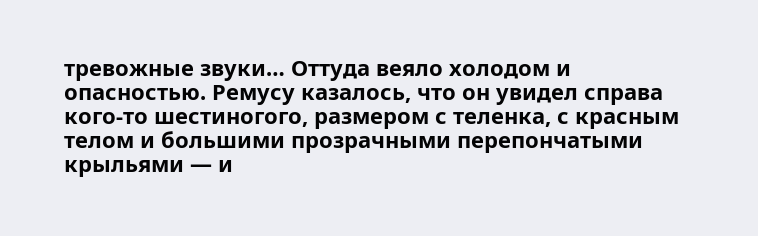тревожные звуки… Оттуда веяло холодом и опасностью. Ремусу казалось, что он увидел справа кого-то шестиногого, размером с теленка, с красным телом и большими прозрачными перепончатыми крыльями — и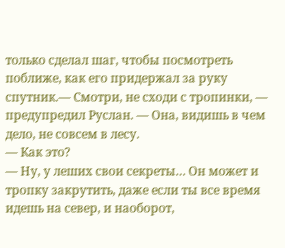только сделал шаг, чтобы посмотреть поближе, как его придержал за руку спутник.— Смотри, не сходи с тропинки, — предупредил Руслан. — Она, видишь в чем дело, не совсем в лесу.
— Как это?
— Ну, у леших свои секреты… Он может и тропку закрутить, даже если ты все время идешь на север, и наоборот,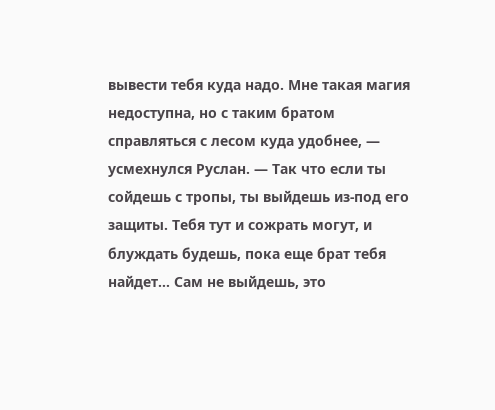вывести тебя куда надо. Мне такая магия недоступна, но с таким братом справляться с лесом куда удобнее, — усмехнулся Руслан. — Так что если ты сойдешь с тропы, ты выйдешь из-под его защиты. Тебя тут и сожрать могут, и блуждать будешь, пока еще брат тебя найдет… Сам не выйдешь, это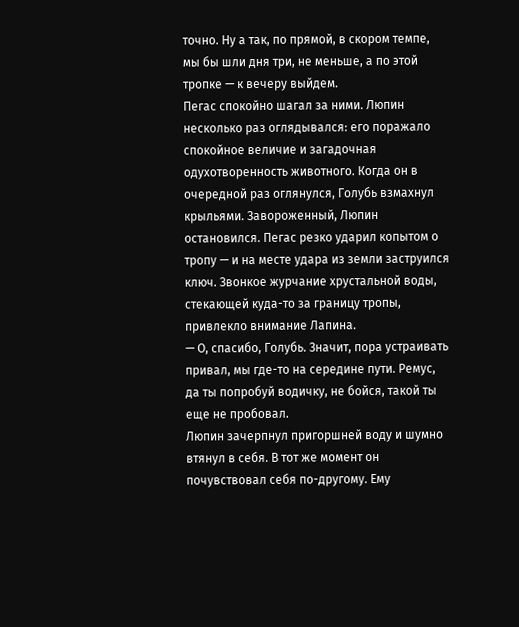точно. Ну а так, по прямой, в скором темпе, мы бы шли дня три, не меньше, а по этой тропке — к вечеру выйдем.
Пегас спокойно шагал за ними. Люпин несколько раз оглядывался: его поражало спокойное величие и загадочная одухотворенность животного. Когда он в очередной раз оглянулся, Голубь взмахнул крыльями. Завороженный, Люпин остановился. Пегас резко ударил копытом о тропу — и на месте удара из земли заструился ключ. Звонкое журчание хрустальной воды, стекающей куда-то за границу тропы, привлекло внимание Лапина.
— О, спасибо, Голубь. Значит, пора устраивать привал, мы где-то на середине пути. Ремус, да ты попробуй водичку, не бойся, такой ты еще не пробовал.
Люпин зачерпнул пригоршней воду и шумно втянул в себя. В тот же момент он почувствовал себя по-другому. Ему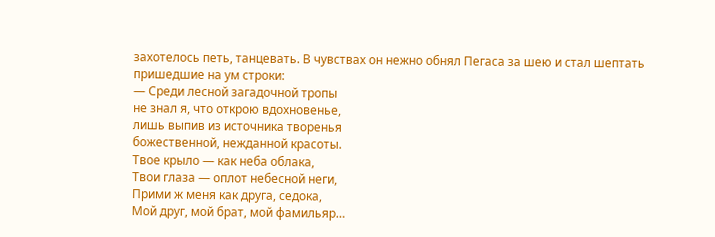захотелось петь, танцевать. В чувствах он нежно обнял Пегаса за шею и стал шептать пришедшие на ум строки:
— Среди лесной загадочной тропы
не знал я, что открою вдохновенье,
лишь выпив из источника творенья
божественной, нежданной красоты.
Твое крыло — как неба облака,
Твои глаза — оплот небесной неги,
Прими ж меня как друга, седока,
Мой друг, мой брат, мой фамильяр…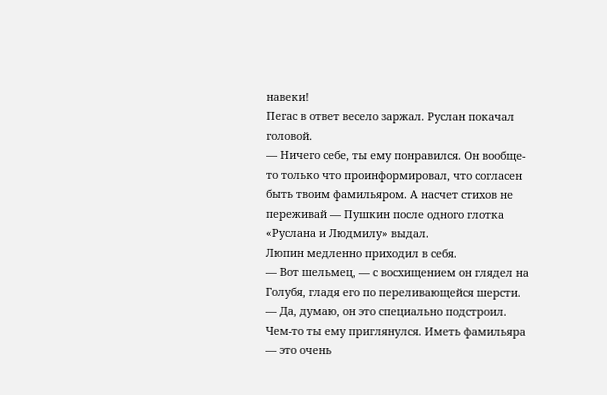навеки!
Пегас в ответ весело заржал. Руслан покачал головой.
— Ничего себе, ты ему понравился. Он вообще-то только что проинформировал, что согласен быть твоим фамильяром. А насчет стихов не переживай — Пушкин после одного глотка «Руслана и Людмилу» выдал.
Люпин медленно приходил в себя.
— Вот шельмец, — с восхищением он глядел на Голубя, гладя его по переливающейся шерсти.
— Да, думаю, он это специально подстроил. Чем-то ты ему приглянулся. Иметь фамильяра — это очень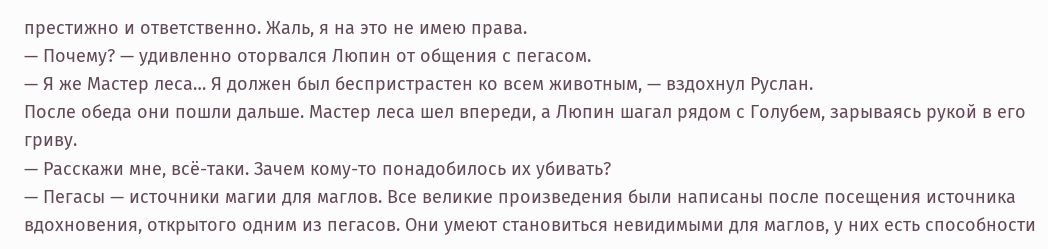престижно и ответственно. Жаль, я на это не имею права.
— Почему? — удивленно оторвался Люпин от общения с пегасом.
— Я же Мастер леса… Я должен был беспристрастен ко всем животным, — вздохнул Руслан.
После обеда они пошли дальше. Мастер леса шел впереди, а Люпин шагал рядом с Голубем, зарываясь рукой в его гриву.
— Расскажи мне, всё-таки. Зачем кому-то понадобилось их убивать?
— Пегасы — источники магии для маглов. Все великие произведения были написаны после посещения источника вдохновения, открытого одним из пегасов. Они умеют становиться невидимыми для маглов, у них есть способности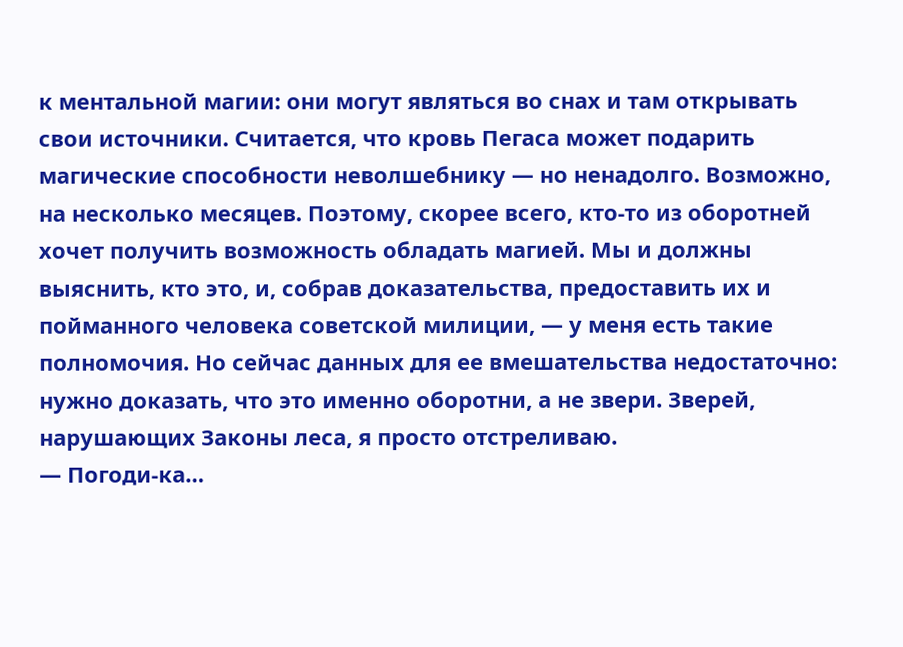к ментальной магии: они могут являться во снах и там открывать свои источники. Считается, что кровь Пегаса может подарить магические способности неволшебнику — но ненадолго. Возможно, на несколько месяцев. Поэтому, скорее всего, кто-то из оборотней хочет получить возможность обладать магией. Мы и должны выяснить, кто это, и, собрав доказательства, предоставить их и пойманного человека советской милиции, — у меня есть такие полномочия. Но сейчас данных для ее вмешательства недостаточно: нужно доказать, что это именно оборотни, а не звери. Зверей, нарушающих Законы леса, я просто отстреливаю.
— Погоди-ка…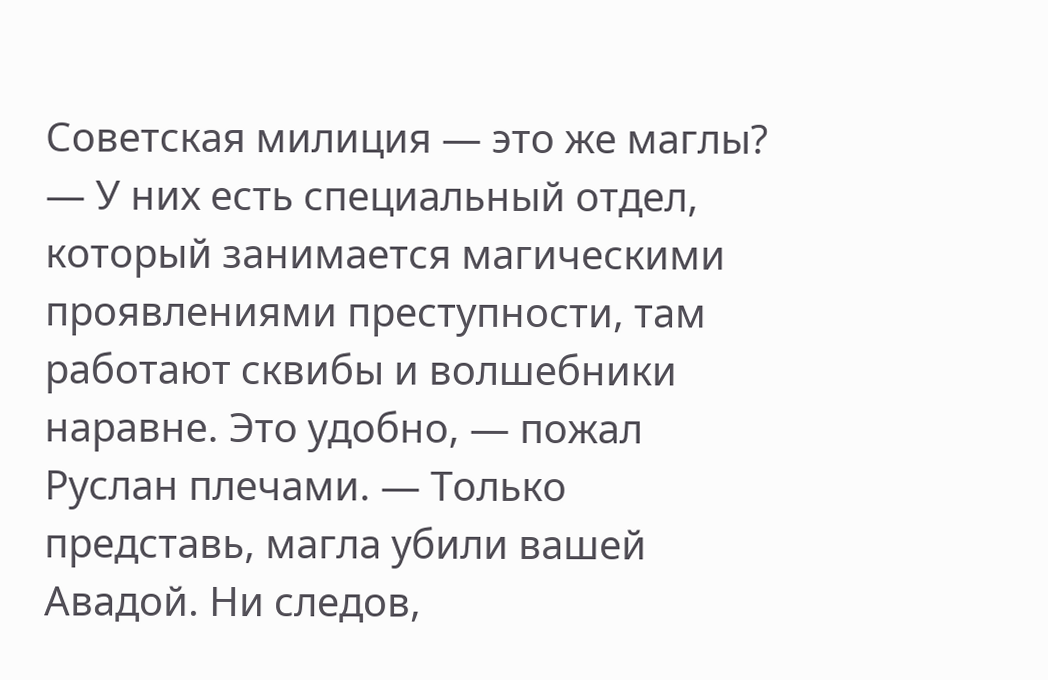Советская милиция — это же маглы?
— У них есть специальный отдел, который занимается магическими проявлениями преступности, там работают сквибы и волшебники наравне. Это удобно, — пожал Руслан плечами. — Только представь, магла убили вашей Авадой. Ни следов,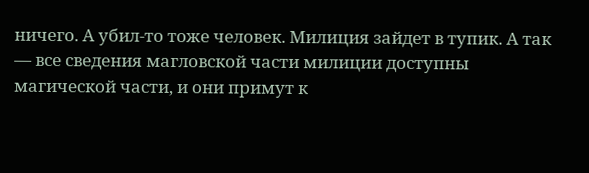ничего. А убил-то тоже человек. Милиция зайдет в тупик. А так — все сведения магловской части милиции доступны магической части, и они примут к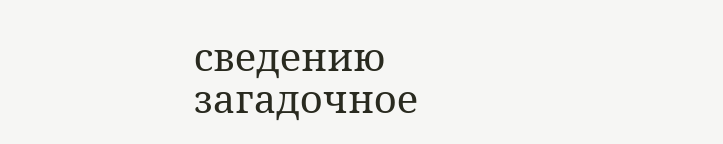сведению загадочное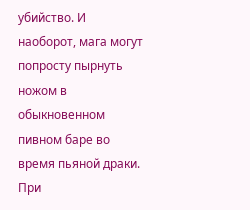убийство. И наоборот, мага могут попросту пырнуть ножом в обыкновенном пивном баре во время пьяной драки. При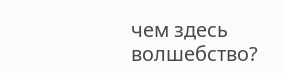чем здесь волшебство?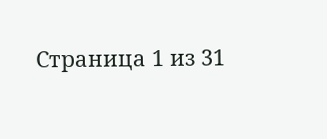Страница 1 из 31